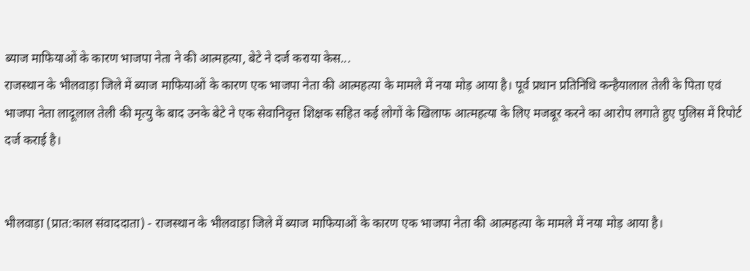ब्याज माफियाओं के कारण भाजपा नेता ने की आत्महत्या, बेटे ने दर्ज कराया केस...
राजस्थान के भीलवाड़ा जिले में ब्याज माफियाओं के कारण एक भाजपा नेता की आत्महत्या के मामले में नया मोड़ आया है। पूर्व प्रधान प्रतिनिधि कन्हैयालाल तेली के पिता एवं भाजपा नेता लादूलाल तेली की मृत्यु के बाद उनके बेटे ने एक सेवानिवृत्त शिक्षक सहित कई लोगों के खिलाफ आत्महत्या के लिए मजबूर करने का आरोप लगाते हुए पुलिस में रिपोर्ट दर्ज कराई है।


भीलवाड़ा (प्रात:काल संवाददाता) - राजस्थान के भीलवाड़ा जिले में ब्याज माफियाओं के कारण एक भाजपा नेता की आत्महत्या के मामले में नया मोड़ आया है।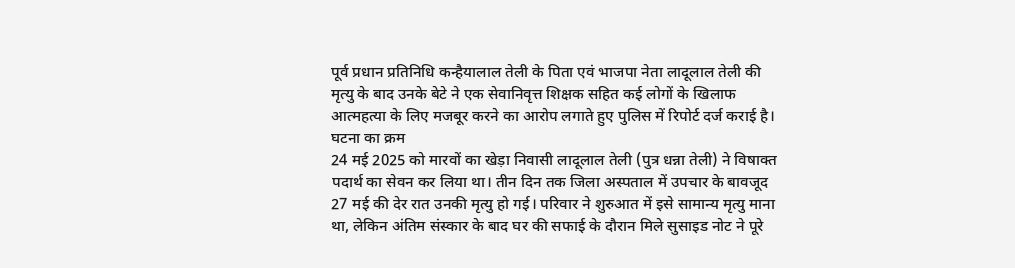पूर्व प्रधान प्रतिनिधि कन्हैयालाल तेली के पिता एवं भाजपा नेता लादूलाल तेली की मृत्यु के बाद उनके बेटे ने एक सेवानिवृत्त शिक्षक सहित कई लोगों के खिलाफ आत्महत्या के लिए मजबूर करने का आरोप लगाते हुए पुलिस में रिपोर्ट दर्ज कराई है।
घटना का क्रम
24 मई 2025 को मारवों का खेड़ा निवासी लादूलाल तेली (पुत्र धन्ना तेली) ने विषाक्त पदार्थ का सेवन कर लिया था। तीन दिन तक जिला अस्पताल में उपचार के बावजूद 27 मई की देर रात उनकी मृत्यु हो गई। परिवार ने शुरुआत में इसे सामान्य मृत्यु माना था, लेकिन अंतिम संस्कार के बाद घर की सफाई के दौरान मिले सुसाइड नोट ने पूरे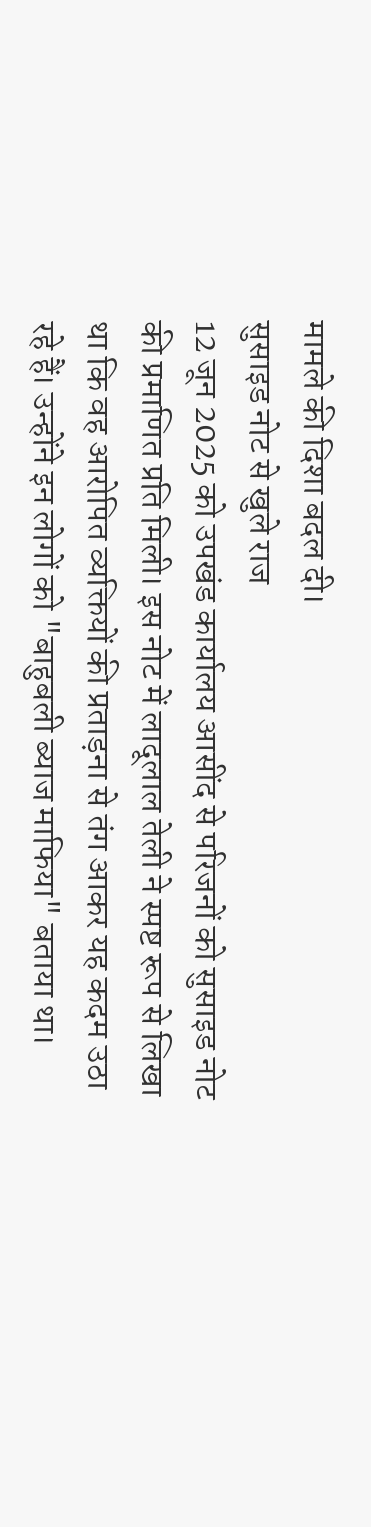मामले की दिशा बदल दी।
सुसाइड नोट से खुले राज
12 जून 2025 को उपखंड कार्यालय आसींद से परिजनों को सुसाइड नोट की प्रमाणित प्रति मिली। इस नोट में लादूलाल तेली ने स्पष्ट रूप से लिखा था कि वह आरोपित व्यक्तियों की प्रताड़ना से तंग आकर यह कदम उठा रहे हैं। उन्होंने इन लोगों को "बाहुबली ब्याज माफिया" बताया था।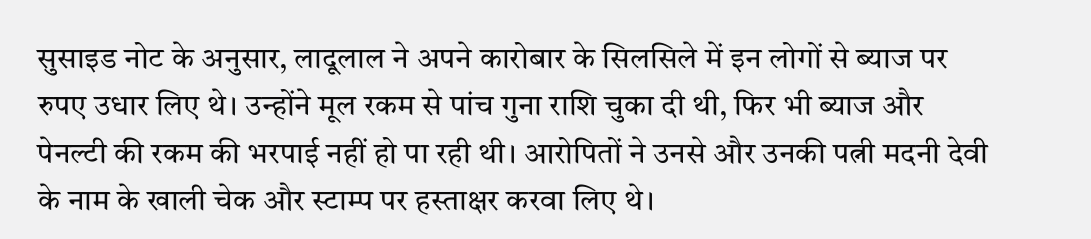सुसाइड नोट के अनुसार, लादूलाल ने अपने कारोबार के सिलसिले में इन लोगों से ब्याज पर रुपए उधार लिए थे। उन्होंने मूल रकम से पांच गुना राशि चुका दी थी, फिर भी ब्याज और पेनल्टी की रकम की भरपाई नहीं हो पा रही थी। आरोपितों ने उनसे और उनकी पत्नी मदनी देवी के नाम के खाली चेक और स्टाम्प पर हस्ताक्षर करवा लिए थे।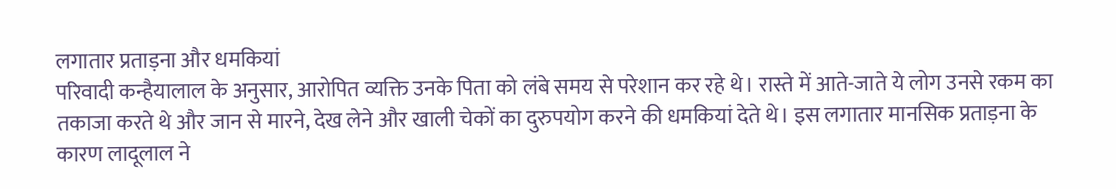लगातार प्रताड़ना और धमकियां
परिवादी कन्हैयालाल के अनुसार, आरोपित व्यक्ति उनके पिता को लंबे समय से परेशान कर रहे थे। रास्ते में आते-जाते ये लोग उनसे रकम का तकाजा करते थे और जान से मारने, देख लेने और खाली चेकों का दुरुपयोग करने की धमकियां देते थे। इस लगातार मानसिक प्रताड़ना के कारण लादूलाल ने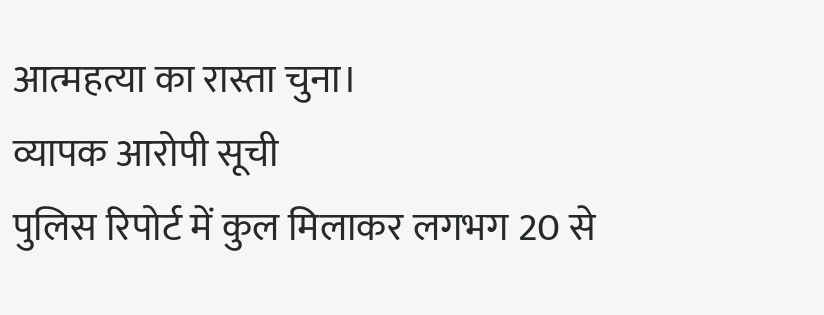आत्महत्या का रास्ता चुना।
व्यापक आरोपी सूची
पुलिस रिपोर्ट में कुल मिलाकर लगभग 20 से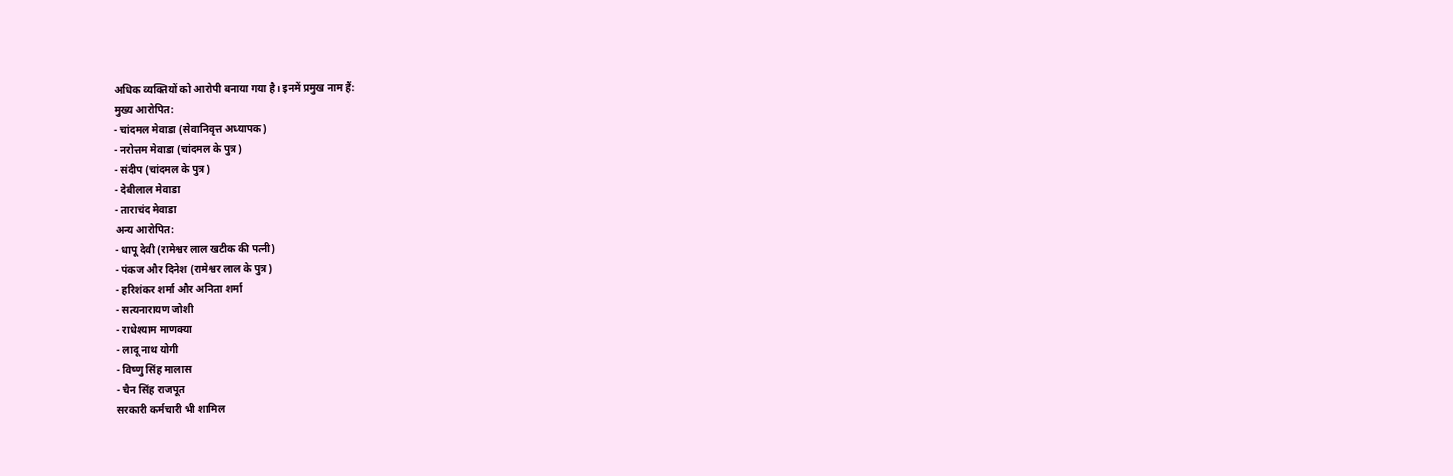अधिक व्यक्तियों को आरोपी बनाया गया है। इनमें प्रमुख नाम हैं:
मुख्य आरोपित:
- चांदमल मेवाडा (सेवानिवृत्त अध्यापक)
- नरोत्तम मेवाडा (चांदमल के पुत्र)
- संदीप (चांदमल के पुत्र)
- देबीलाल मेवाडा
- ताराचंद मेवाडा
अन्य आरोपित:
- धापू देवी (रामेश्वर लाल खटीक की पत्नी)
- पंकज और दिनेश (रामेश्वर लाल के पुत्र)
- हरिशंकर शर्मा और अनिता शर्मा
- सत्यनारायण जोशी
- राधेश्याम माणक्या
- लादू नाथ योगी
- विष्णु सिंह मालास
- चैन सिंह राजपूत
सरकारी कर्मचारी भी शामिल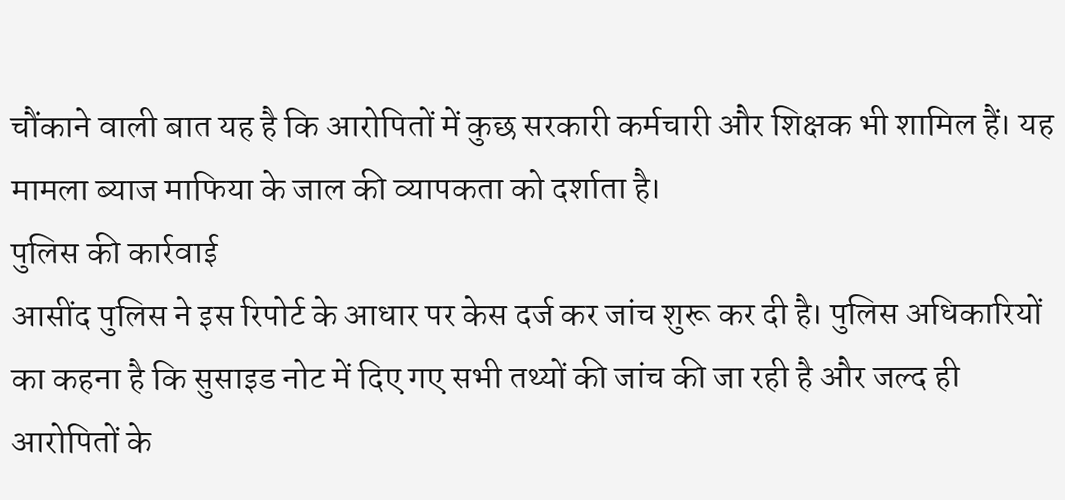चौंकाने वाली बात यह है कि आरोपितों में कुछ सरकारी कर्मचारी और शिक्षक भी शामिल हैं। यह मामला ब्याज माफिया के जाल की व्यापकता को दर्शाता है।
पुलिस की कार्रवाई
आसींद पुलिस ने इस रिपोर्ट के आधार पर केस दर्ज कर जांच शुरू कर दी है। पुलिस अधिकारियों का कहना है कि सुसाइड नोट में दिए गए सभी तथ्यों की जांच की जा रही है और जल्द ही आरोपितों के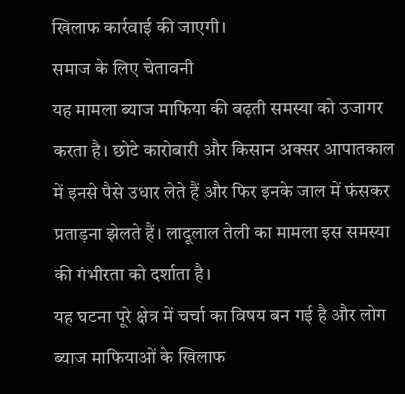खिलाफ कार्रवाई की जाएगी।
समाज के लिए चेतावनी
यह मामला ब्याज माफिया की बढ़ती समस्या को उजागर करता है। छोटे कारोबारी और किसान अक्सर आपातकाल में इनसे पैसे उधार लेते हैं और फिर इनके जाल में फंसकर प्रताड़ना झेलते हैं। लादूलाल तेली का मामला इस समस्या की गंभीरता को दर्शाता है।
यह घटना पूरे क्षेत्र में चर्चा का विषय बन गई है और लोग ब्याज माफियाओं के खिलाफ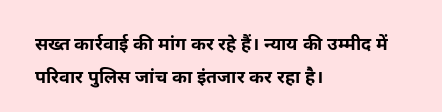सख्त कार्रवाई की मांग कर रहे हैं। न्याय की उम्मीद में परिवार पुलिस जांच का इंतजार कर रहा है।